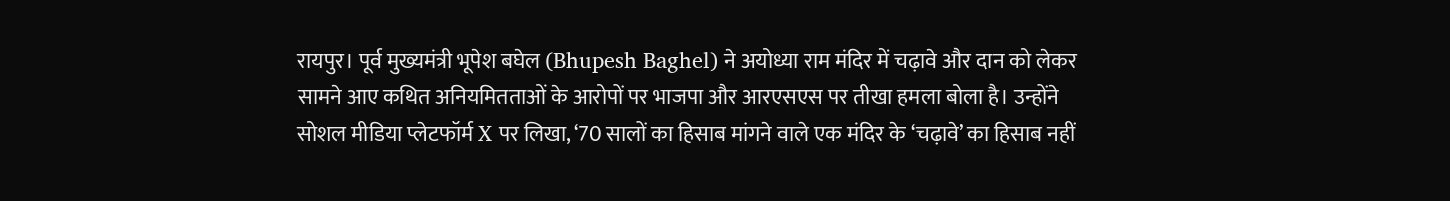रायपुर। पूर्व मुख्यमंत्री भूपेश बघेल (Bhupesh Baghel) ने अयोध्या राम मंदिर में चढ़ावे और दान को लेकर सामने आए कथित अनियमितताओं के आरोपों पर भाजपा और आरएसएस पर तीखा हमला बोला है। उन्होंने सोशल मीडिया प्लेटफॉर्म X पर लिखा, ‘70 सालों का हिसाब मांगने वाले एक मंदिर के ‘चढ़ावे’ का हिसाब नहीं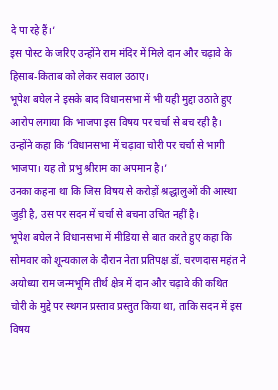दे पा रहे हैं।‘
इस पोस्ट के जरिए उन्होंने राम मंदिर में मिले दान और चढ़ावे के हिसाब-किताब को लेकर सवाल उठाए।
भूपेश बघेल ने इसके बाद विधानसभा में भी यही मुद्दा उठाते हुए आरोप लगाया कि भाजपा इस विषय पर चर्चा से बच रही है। उन्होंने कहा कि ‘विधानसभा में चढ़ावा चोरी पर चर्चा से भागी भाजपा। यह तो प्रभु श्रीराम का अपमान है।’
उनका कहना था कि जिस विषय से करोड़ों श्रद्धालुओं की आस्था जुड़ी है, उस पर सदन में चर्चा से बचना उचित नहीं है।
भूपेश बघेल ने विधानसभा में मीडिया से बात करते हुए कहा कि सोमवार को शून्यकाल के दौरान नेता प्रतिपक्ष डॉ. चरणदास महंत ने अयोध्या राम जन्मभूमि तीर्थ क्षेत्र में दान और चढ़ावे की कथित चोरी के मुद्दे पर स्थगन प्रस्ताव प्रस्तुत किया था, ताकि सदन में इस विषय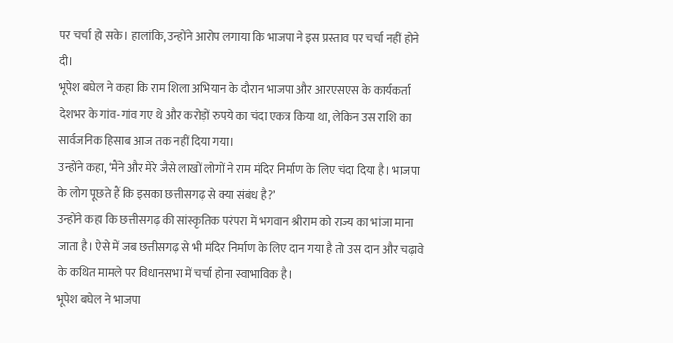पर चर्चा हो सके। हालांकि, उन्होंने आरोप लगाया कि भाजपा ने इस प्रस्ताव पर चर्चा नहीं होने दी।
भूपेश बघेल ने कहा कि राम शिला अभियान के दौरान भाजपा और आरएसएस के कार्यकर्ता देशभर के गांव-गांव गए थे और करोड़ों रुपये का चंदा एकत्र किया था, लेकिन उस राशि का सार्वजनिक हिसाब आज तक नहीं दिया गया।
उन्होंने कहा, ‘मैंने और मेरे जैसे लाखों लोगों ने राम मंदिर निर्माण के लिए चंदा दिया है। भाजपा के लोग पूछते हैं कि इसका छत्तीसगढ़ से क्या संबंध है?’
उन्होंने कहा कि छत्तीसगढ़ की सांस्कृतिक परंपरा में भगवान श्रीराम को राज्य का भांजा माना जाता है। ऐसे में जब छत्तीसगढ़ से भी मंदिर निर्माण के लिए दान गया है तो उस दान और चढ़ावे के कथित मामले पर विधानसभा में चर्चा होना स्वाभाविक है।
भूपेश बघेल ने भाजपा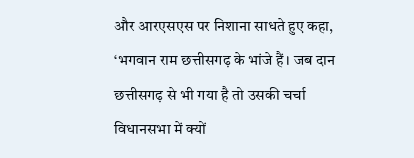और आरएसएस पर निशाना साधते हुए कहा, ‘भगवान राम छत्तीसगढ़ के भांजे हैं। जब दान छत्तीसगढ़ से भी गया है तो उसकी चर्चा विधानसभा में क्यों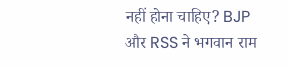नहीं होना चाहिए? BJP और RSS ने भगवान राम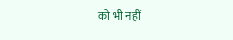को भी नहीं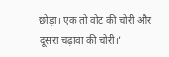छोड़ा। एक तो वोट की चोरी और दूसरा चढ़ावा की चोरी।’